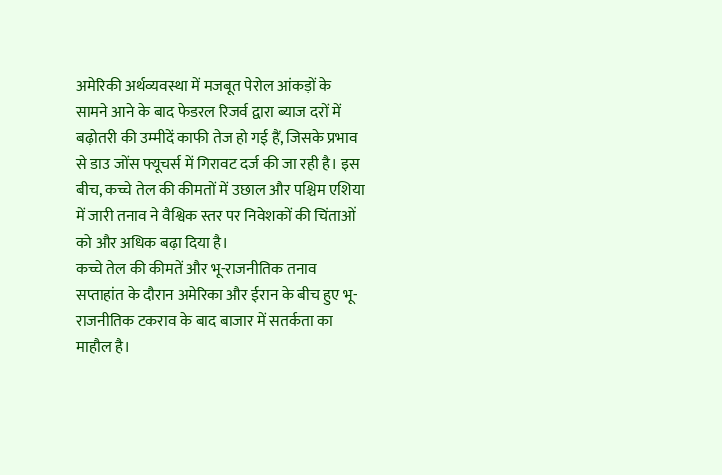अमेरिकी अर्थव्यवस्था में मजबूत पेरोल आंकड़ों के सामने आने के बाद फेडरल रिजर्व द्वारा ब्याज दरों में बढ़ोतरी की उम्मीदें काफी तेज हो गई हैं, जिसके प्रभाव से डाउ जोंस फ्यूचर्स में गिरावट दर्ज की जा रही है। इस बीच, कच्चे तेल की कीमतों में उछाल और पश्चिम एशिया में जारी तनाव ने वैश्विक स्तर पर निवेशकों की चिंताओं को और अधिक बढ़ा दिया है।
कच्चे तेल की कीमतें और भू-राजनीतिक तनाव
सप्ताहांत के दौरान अमेरिका और ईरान के बीच हुए भू-राजनीतिक टकराव के बाद बाजार में सतर्कता का माहौल है।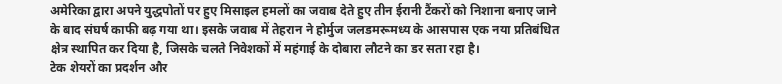अमेरिका द्वारा अपने युद्धपोतों पर हुए मिसाइल हमलों का जवाब देते हुए तीन ईरानी टैंकरों को निशाना बनाए जाने के बाद संघर्ष काफी बढ़ गया था। इसके जवाब में तेहरान ने होर्मुज जलडमरूमध्य के आसपास एक नया प्रतिबंधित क्षेत्र स्थापित कर दिया है, जिसके चलते निवेशकों में महंगाई के दोबारा लौटने का डर सता रहा है।
टेक शेयरों का प्रदर्शन और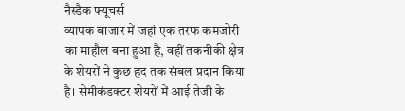नैस्डैक फ्यूचर्स
व्यापक बाजार में जहां एक तरफ कमजोरी का माहौल बना हुआ है, वहीं तकनीकी क्षेत्र के शेयरों ने कुछ हद तक संबल प्रदान किया है। सेमीकंडक्टर शेयरों में आई तेजी के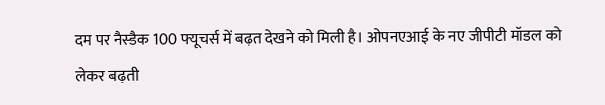दम पर नैस्डैक 100 फ्यूचर्स में बढ़त देखने को मिली है। ओपनएआई के नए जीपीटी मॉडल को लेकर बढ़ती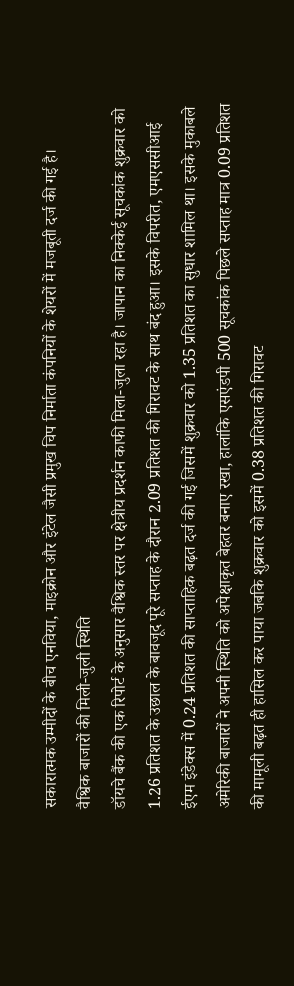सकारात्मक उम्मीदों के बीच एनविया, माइक्रोन और इंटेल जैसी प्रमुख चिप निर्माता कंपनियों के शेयरों में मजबूती दर्ज की गई है।
वैश्विक बाजारों की मिली-जुली स्थिति
डॉयचे बैंक की एक रिपोर्ट के अनुसार वैश्विक स्तर पर क्षेत्रीय प्रदर्शन काफी मिला-जुला रहा है। जापान का निक्केई सूचकांक शुक्रवार को 1.26 प्रतिशत के उछाल के बावजूद पूरे सप्ताह के दौरान 2.09 प्रतिशत की गिरावट के साथ बंद हुआ। इसके विपरीत, एमएससीआई ईएम इंडेक्स में 0.24 प्रतिशत की साप्ताहिक बढ़त दर्ज की गई जिसमें शुक्रवार को 1.35 प्रतिशत का सुधार शामिल था। इसके मुकाबले अमेरिकी बाजारों ने अपनी स्थिति को अपेक्षाकृत बेहतर बनाए रखा, हालांकि एसएंडपी 500 सूचकांक पिछले सप्ताह मात्र 0.09 प्रतिशत की मामूली बढ़त ही हासिल कर पाया जबकि शुक्रवार को इसमें 0.38 प्रतिशत की गिरावट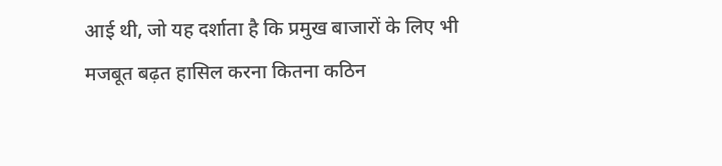आई थी, जो यह दर्शाता है कि प्रमुख बाजारों के लिए भी मजबूत बढ़त हासिल करना कितना कठिन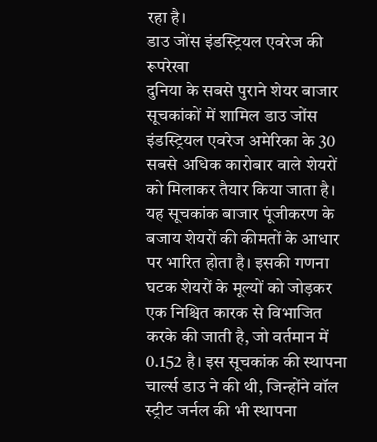रहा है।
डाउ जोंस इंडस्ट्रियल एवरेज की रूपरेखा
दुनिया के सबसे पुराने शेयर बाजार सूचकांकों में शामिल डाउ जोंस इंडस्ट्रियल एवरेज अमेरिका के 30 सबसे अधिक कारोबार वाले शेयरों को मिलाकर तैयार किया जाता है। यह सूचकांक बाजार पूंजीकरण के बजाय शेयरों की कीमतों के आधार पर भारित होता है। इसकी गणना घटक शेयरों के मूल्यों को जोड़कर एक निश्चित कारक से विभाजित करके की जाती है, जो वर्तमान में 0.152 है। इस सूचकांक की स्थापना चार्ल्स डाउ ने की थी, जिन्होंने वॉल स्ट्रीट जर्नल की भी स्थापना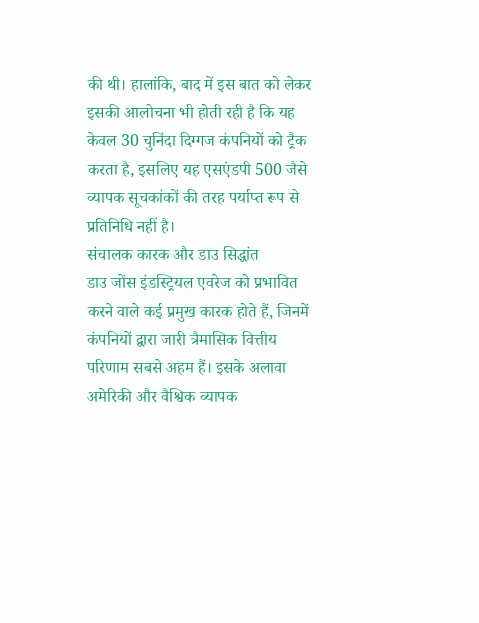की थी। हालांकि, बाद में इस बात को लेकर इसकी आलोचना भी होती रही है कि यह केवल 30 चुनिंदा दिग्गज कंपनियों को ट्रैक करता है, इसलिए यह एसएंडपी 500 जैसे व्यापक सूचकांकों की तरह पर्याप्त रूप से प्रतिनिधि नहीं है।
संचालक कारक और डाउ सिद्धांत
डाउ जोंस इंडस्ट्रियल एवरेज को प्रभावित करने वाले कई प्रमुख कारक होते हैं, जिनमें कंपनियों द्वारा जारी त्रैमासिक वित्तीय परिणाम सबसे अहम हैं। इसके अलावा अमेरिकी और वैश्विक व्यापक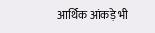आर्थिक आंकड़े भी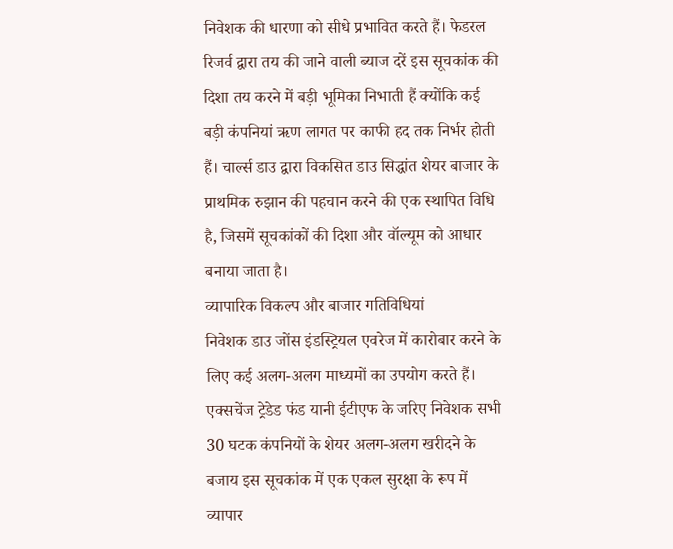निवेशक की धारणा को सीधे प्रभावित करते हैं। फेडरल रिजर्व द्वारा तय की जाने वाली ब्याज दरें इस सूचकांक की दिशा तय करने में बड़ी भूमिका निभाती हैं क्योंकि कई बड़ी कंपनियां ऋण लागत पर काफी हद तक निर्भर होती हैं। चार्ल्स डाउ द्वारा विकसित डाउ सिद्धांत शेयर बाजार के प्राथमिक रुझान की पहचान करने की एक स्थापित विधि है, जिसमें सूचकांकों की दिशा और वॉल्यूम को आधार बनाया जाता है।
व्यापारिक विकल्प और बाजार गतिविधियां
निवेशक डाउ जोंस इंडस्ट्रियल एवरेज में कारोबार करने के लिए कई अलग-अलग माध्यमों का उपयोग करते हैं। एक्सचेंज ट्रेडेड फंड यानी ईटीएफ के जरिए निवेशक सभी 30 घटक कंपनियों के शेयर अलग-अलग खरीदने के बजाय इस सूचकांक में एक एकल सुरक्षा के रूप में व्यापार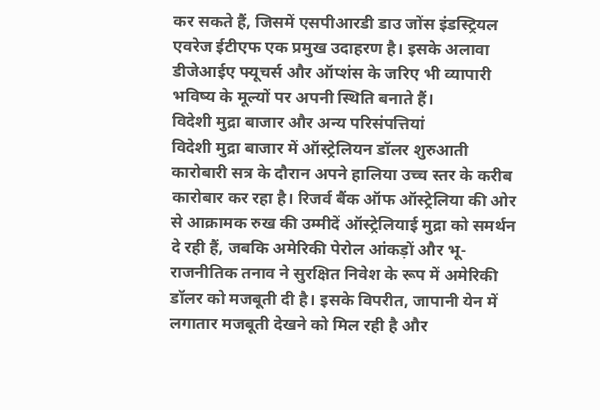कर सकते हैं, जिसमें एसपीआरडी डाउ जोंस इंडस्ट्रियल एवरेज ईटीएफ एक प्रमुख उदाहरण है। इसके अलावा डीजेआईए फ्यूचर्स और ऑप्शंस के जरिए भी व्यापारी भविष्य के मूल्यों पर अपनी स्थिति बनाते हैं।
विदेशी मुद्रा बाजार और अन्य परिसंपत्तियां
विदेशी मुद्रा बाजार में ऑस्ट्रेलियन डॉलर शुरुआती कारोबारी सत्र के दौरान अपने हालिया उच्च स्तर के करीब कारोबार कर रहा है। रिजर्व बैंक ऑफ ऑस्ट्रेलिया की ओर से आक्रामक रुख की उम्मीदें ऑस्ट्रेलियाई मुद्रा को समर्थन दे रही हैं, जबकि अमेरिकी पेरोल आंकड़ों और भू-राजनीतिक तनाव ने सुरक्षित निवेश के रूप में अमेरिकी डॉलर को मजबूती दी है। इसके विपरीत, जापानी येन में लगातार मजबूती देखने को मिल रही है और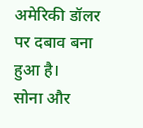अमेरिकी डॉलर पर दबाव बना हुआ है।
सोना और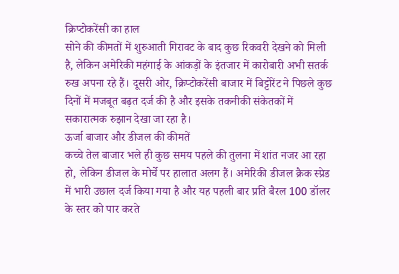क्रिप्टोकरेंसी का हाल
सोने की कीमतों में शुरुआती गिरावट के बाद कुछ रिकवरी देखने को मिली है, लेकिन अमेरिकी महंगाई के आंकड़ों के इंतजार में कारोबारी अभी सतर्क रुख अपना रहे हैं। दूसरी ओर, क्रिप्टोकरेंसी बाजार में बिट्टोरेंट ने पिछले कुछ दिनों में मजबूत बढ़त दर्ज की है और इसके तकनीकी संकेतकों में सकारात्मक रुझान देखा जा रहा है।
ऊर्जा बाजार और डीजल की कीमतें
कच्चे तेल बाजार भले ही कुछ समय पहले की तुलना में शांत नजर आ रहा हो, लेकिन डीजल के मोर्चे पर हालात अलग हैं। अमेरिकी डीजल क्रैक स्प्रेड में भारी उछाल दर्ज किया गया है और यह पहली बार प्रति बैरल 100 डॉलर के स्तर को पार करते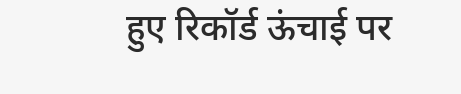हुए रिकॉर्ड ऊंचाई पर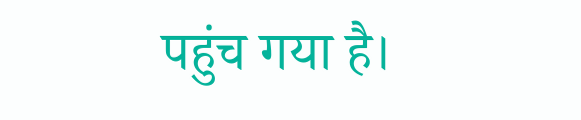पहुंच गया है।